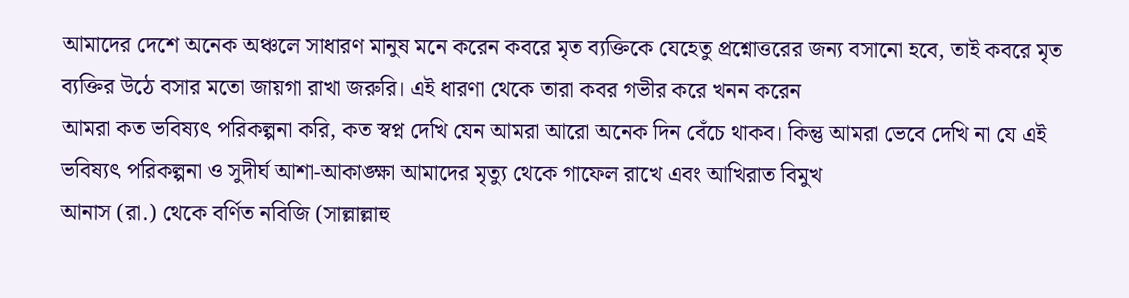আমাদের দেশে অনেক অঞ্চলে সাধারণ মানুষ মনে করেন কবরে মৃত ব্যক্তিকে যেহেতু প্রশ্নোত্তরের জন্য বসানো হবে, তাই কবরে মৃত ব্যক্তির উঠে বসার মতো জায়গা রাখা জরুরি। এই ধারণা থেকে তারা কবর গভীর করে খনন করেন
আমরা কত ভবিষ্যৎ পরিকল্পনা করি, কত স্বপ্ন দেখি যেন আমরা আরো অনেক দিন বেঁচে থাকব। কিন্তু আমরা ভেবে দেখি না যে এই ভবিষ্যৎ পরিকল্পনা ও সুদীর্ঘ আশা-আকাঙ্ক্ষা আমাদের মৃত্যু থেকে গাফেল রাখে এবং আখিরাত বিমুখ
আনাস (রা.) থেকে বর্ণিত নবিজি (সাল্লাল্লাহু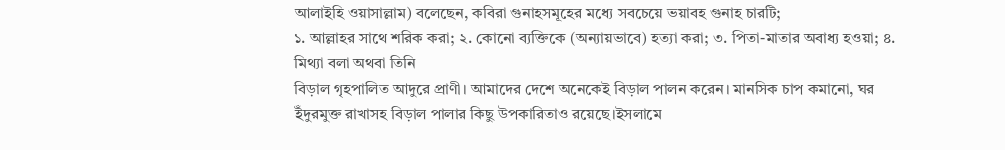আলাইহি ওয়াসাল্লাম) বলেছেন, কবিরা গুনাহসমূহের মধ্যে সবচেয়ে ভয়াবহ গুনাহ চারটি;
১. আল্লাহর সাথে শরিক করা; ২. কোনো ব্যক্তিকে (অন্যায়ভাবে) হত্যা করা; ৩. পিতা-মাতার অবাধ্য হওয়া; ৪. মিথ্যা বলা অথবা তিনি
বিড়াল গৃহপালিত আদুরে প্রাণী। আমাদের দেশে অনেকেই বিড়াল পালন করেন। মানসিক চাপ কমানো, ঘর ইঁদুরমুক্ত রাখাসহ বিড়াল পালার কিছু উপকারিতাও রয়েছে।ইসলামে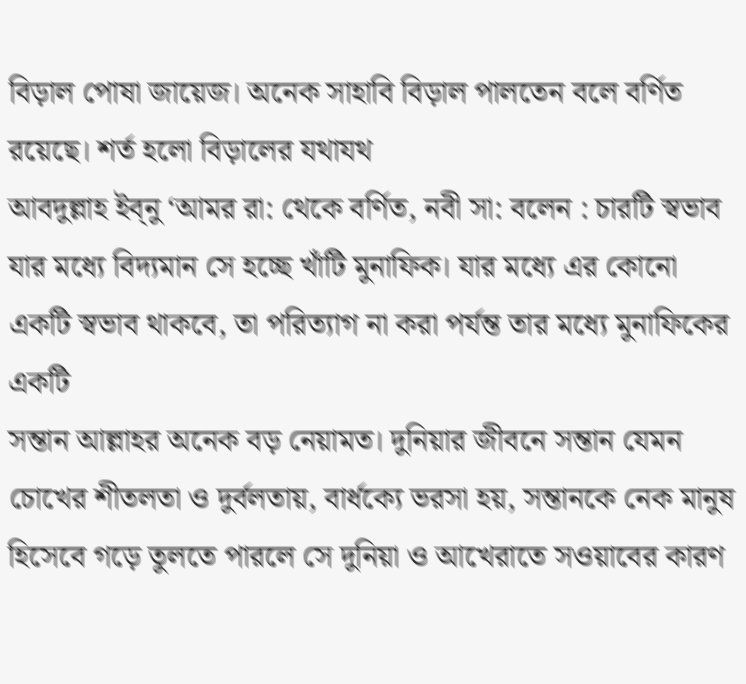বিড়াল পোষা জায়েজ। অনেক সাহাবি বিড়াল পালতেন বলে বর্ণিত রয়েছে। শর্ত হলো বিড়ালের যথাযথ
আবদুল্লাহ ইব্নু ‘আমর রা: থেকে বর্ণিত, নবী সা: বলেন : চারটি স্বভাব যার মধ্যে বিদ্যমান সে হচ্ছে খাঁটি মুনাফিক। যার মধ্যে এর কোনো একটি স্বভাব থাকবে, তা পরিত্যাগ না করা পর্যন্ত তার মধ্যে মুনাফিকের একটি
সন্তান আল্লাহর অনেক বড় নেয়ামত। দুনিয়ার জীবনে সন্তান যেমন চোখের শীতলতা ও দুর্বলতায়, বার্ধক্যে ভরসা হয়, সন্তানকে নেক মানুষ হিসেবে গড়ে তুলতে পারলে সে দুনিয়া ও আখেরাতে সওয়াবের কারণ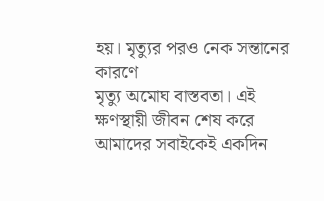হয়। মৃত্যুর পরও নেক সন্তানের কারণে
মৃত্যু অমোঘ বাস্তবতা। এই ক্ষণস্থায়ী জীবন শেষ করে আমাদের সবাইকেই একদিন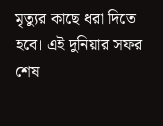মৃত্যুর কাছে ধরা দিতে হবে। এই দুনিয়ার সফর শেষ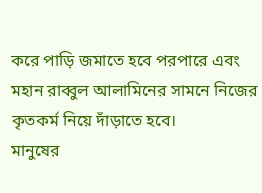করে পাড়ি জমাতে হবে পরপারে এবং মহান রাব্বুল আলামিনের সামনে নিজের কৃতকর্ম নিয়ে দাঁড়াতে হবে।
মানুষের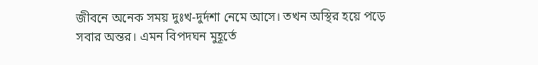জীবনে অনেক সময় দুঃখ-দুর্দশা নেমে আসে। তখন অস্থির হয়ে পড়ে সবার অন্তর। এমন বিপদঘন মুহূর্তে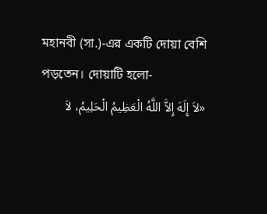মহানবী (সা.)-এর একটি দোয়া বেশি পড়তেন। দোয়াটি হলো-
«لاَ إِلَهَ إِلاَّ اللَّهُ الْعَظِيمُ الْحَلِيمُ، لاَ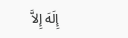إِلَهَ إِلاَّ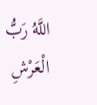اللَّهُ رَبُّ الْعَرْشِ